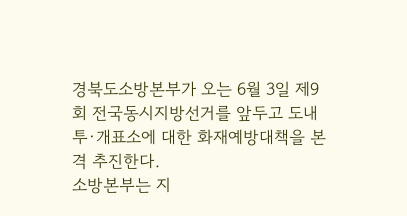경북도소방본부가 오는 6월 3일 제9회 전국동시지방선거를 앞두고 도내 투·개표소에 대한 화재예방대책을 본격 추진한다.
소방본부는 지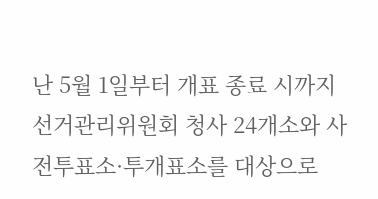난 5월 1일부터 개표 종료 시까지 선거관리위원회 청사 24개소와 사전투표소·투개표소를 대상으로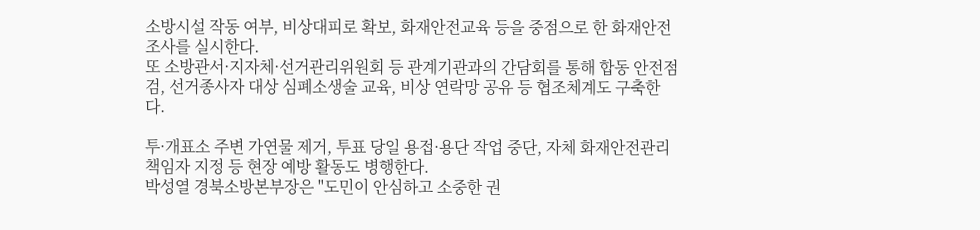소방시설 작동 여부, 비상대피로 확보, 화재안전교육 등을 중점으로 한 화재안전조사를 실시한다.
또 소방관서·지자체·선거관리위원회 등 관계기관과의 간담회를 통해 합동 안전점검, 선거종사자 대상 심폐소생술 교육, 비상 연락망 공유 등 협조체계도 구축한다.

투·개표소 주변 가연물 제거, 투표 당일 용접·용단 작업 중단, 자체 화재안전관리 책임자 지정 등 현장 예방 활동도 병행한다.
박성열 경북소방본부장은 "도민이 안심하고 소중한 권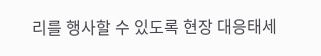리를 행사할 수 있도록 현장 대응태세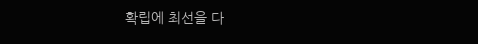확립에 최선을 다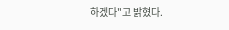하겠다"고 밝혔다.